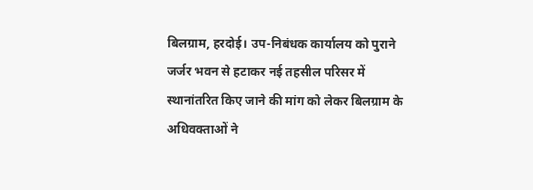बिलग्राम, हरदोई। उप-निबंधक कार्यालय को पुराने जर्जर भवन से हटाकर नई तहसील परिसर में स्थानांतरित किए जाने की मांग को लेकर बिलग्राम के अधिवक्ताओं ने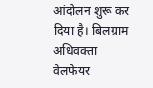आंदोलन शुरू कर दिया है। बिलग्राम अधिवक्ता वेलफेयर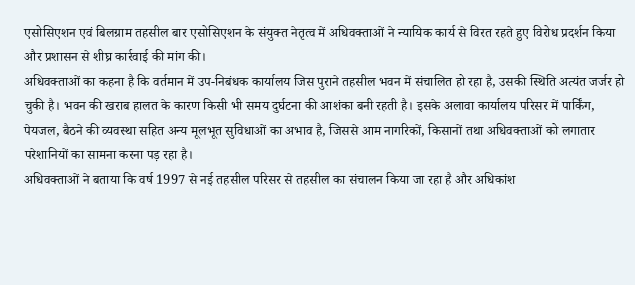एसोसिएशन एवं बिलग्राम तहसील बार एसोसिएशन के संयुक्त नेतृत्व में अधिवक्ताओं ने न्यायिक कार्य से विरत रहते हुए विरोध प्रदर्शन किया और प्रशासन से शीघ्र कार्रवाई की मांग की।
अधिवक्ताओं का कहना है कि वर्तमान में उप-निबंधक कार्यालय जिस पुराने तहसील भवन में संचालित हो रहा है, उसकी स्थिति अत्यंत जर्जर हो चुकी है। भवन की खराब हालत के कारण किसी भी समय दुर्घटना की आशंका बनी रहती है। इसके अलावा कार्यालय परिसर में पार्किंग, पेयजल, बैठने की व्यवस्था सहित अन्य मूलभूत सुविधाओं का अभाव है, जिससे आम नागरिकों, किसानों तथा अधिवक्ताओं को लगातार परेशानियों का सामना करना पड़ रहा है।
अधिवक्ताओं ने बताया कि वर्ष 1997 से नई तहसील परिसर से तहसील का संचालन किया जा रहा है और अधिकांश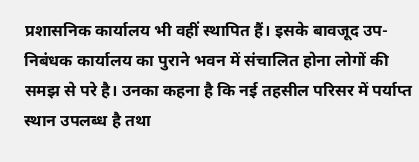प्रशासनिक कार्यालय भी वहीं स्थापित हैं। इसके बावजूद उप-निबंधक कार्यालय का पुराने भवन में संचालित होना लोगों की समझ से परे है। उनका कहना है कि नई तहसील परिसर में पर्याप्त स्थान उपलब्ध है तथा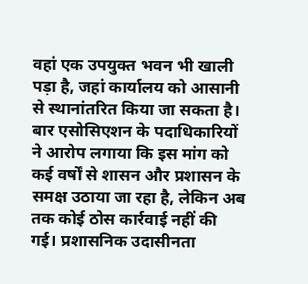वहां एक उपयुक्त भवन भी खाली पड़ा है, जहां कार्यालय को आसानी से स्थानांतरित किया जा सकता है।
बार एसोसिएशन के पदाधिकारियों ने आरोप लगाया कि इस मांग को कई वर्षों से शासन और प्रशासन के समक्ष उठाया जा रहा है, लेकिन अब तक कोई ठोस कार्रवाई नहीं की गई। प्रशासनिक उदासीनता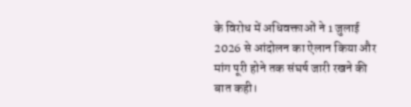के विरोध में अधिवक्ताओं ने 1 जुलाई 2026 से आंदोलन का ऐलान किया और मांग पूरी होने तक संघर्ष जारी रखने की बात कही।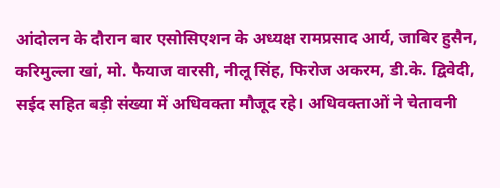आंदोलन के दौरान बार एसोसिएशन के अध्यक्ष रामप्रसाद आर्य, जाबिर हुसैन, करिमुल्ला खां, मो. फैयाज वारसी, नीलू सिंह, फिरोज अकरम, डी.के. द्विवेदी, सईद सहित बड़ी संख्या में अधिवक्ता मौजूद रहे। अधिवक्ताओं ने चेतावनी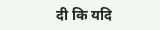दी कि यदि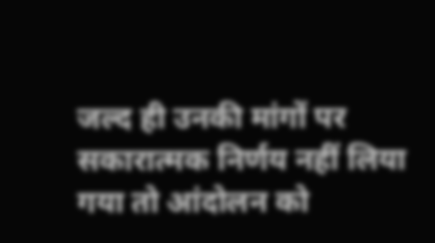जल्द ही उनकी मांगों पर सकारात्मक निर्णय नहीं लिया गया तो आंदोलन को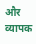और व्यापक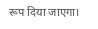रूप दिया जाएगा।